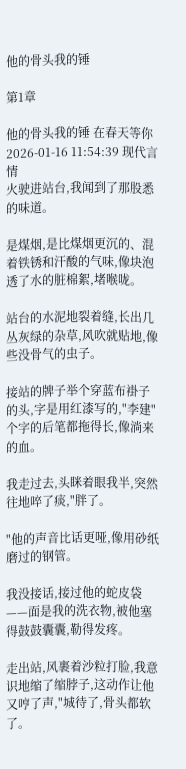他的骨头我的锤

第1章

他的骨头我的锤 在春天等你 2026-01-16 11:54:39 现代言情
火驶进站台,我闻到了那股悉的味道。

是煤烟,是比煤烟更沉的、混着铁锈和汗酸的气味,像块泡透了水的脏棉絮,堵喉咙。

站台的水泥地裂着缝,长出几丛灰绿的杂草,风吹就贴地,像些没骨气的虫子。

接站的牌子举个穿蓝布褂子的头,字是用红漆写的,"李建"个字的后笔都拖得长,像淌来的血。

我走过去,头眯着眼我半,突然往地啐了痰,"胖了。

"他的声音比话更哑,像用砂纸磨过的钢管。

我没接话,接过他的蛇皮袋——面是我的洗衣物,被他塞得鼓鼓囊囊,勒得发疼。

走出站,风裹着沙粒打脸,我意识地缩了缩脖子,这动作让他又哼了声,"城待了,骨头都软了。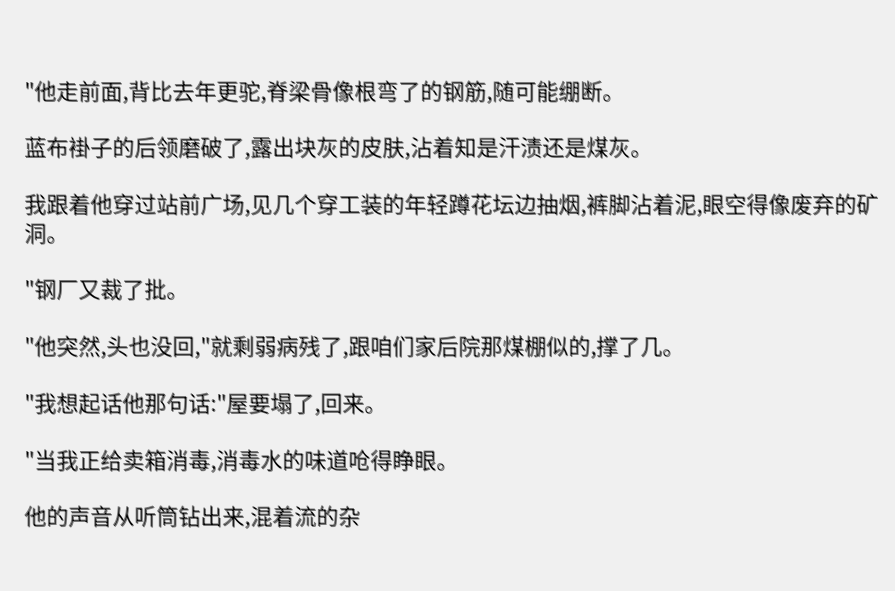"他走前面,背比去年更驼,脊梁骨像根弯了的钢筋,随可能绷断。

蓝布褂子的后领磨破了,露出块灰的皮肤,沾着知是汗渍还是煤灰。

我跟着他穿过站前广场,见几个穿工装的年轻蹲花坛边抽烟,裤脚沾着泥,眼空得像废弃的矿洞。

"钢厂又裁了批。

"他突然,头也没回,"就剩弱病残了,跟咱们家后院那煤棚似的,撑了几。

"我想起话他那句话:"屋要塌了,回来。

"当我正给卖箱消毒,消毒水的味道呛得睁眼。

他的声音从听筒钻出来,混着流的杂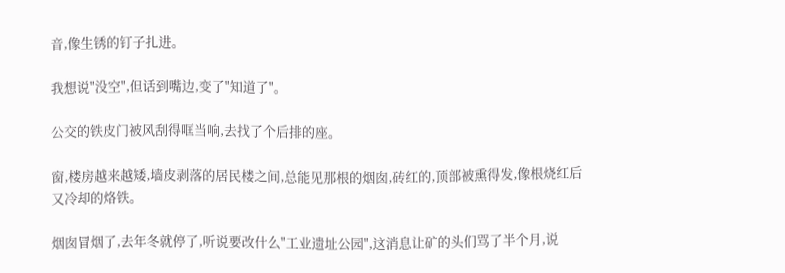音,像生锈的钉子扎进。

我想说"没空",但话到嘴边,变了"知道了"。

公交的铁皮门被风刮得哐当响,去找了个后排的座。

窗,楼房越来越矮,墙皮剥落的居民楼之间,总能见那根的烟囱,砖红的,顶部被熏得发,像根烧红后又冷却的烙铁。

烟囱冒烟了,去年冬就停了,听说要改什么"工业遗址公园",这消息让矿的头们骂了半个月,说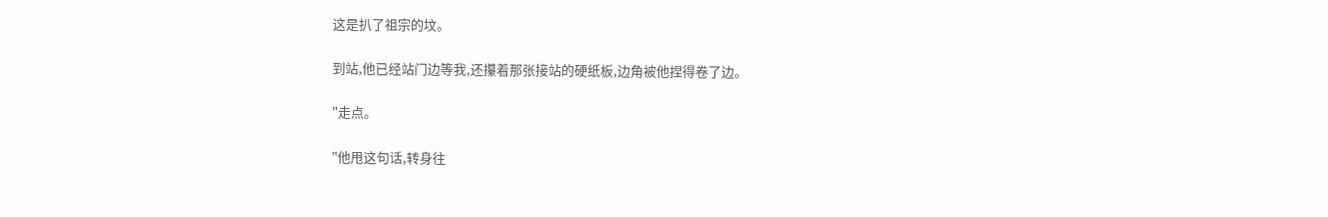这是扒了祖宗的坟。

到站,他已经站门边等我,还攥着那张接站的硬纸板,边角被他捏得卷了边。

"走点。

"他甩这句话,转身往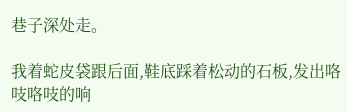巷子深处走。

我着蛇皮袋跟后面,鞋底踩着松动的石板,发出咯吱咯吱的响